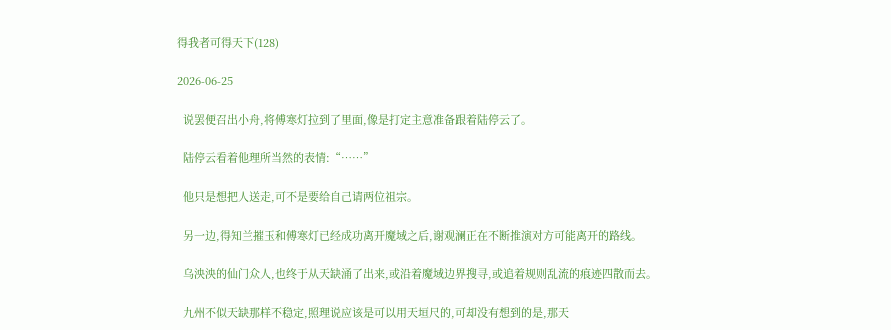得我者可得天下(128)

2026-06-25

  说罢便召出小舟,将傅寒灯拉到了里面,像是打定主意准备跟着陆停云了。

  陆停云看着他理所当然的表情:“……”

  他只是想把人送走,可不是要给自己请两位祖宗。

  另一边,得知兰摧玉和傅寒灯已经成功离开魔域之后,谢观澜正在不断推演对方可能离开的路线。

  乌泱泱的仙门众人,也终于从天缺涌了出来,或沿着魔域边界搜寻,或追着规则乱流的痕迹四散而去。

  九州不似天缺那样不稳定,照理说应该是可以用天垣尺的,可却没有想到的是,那天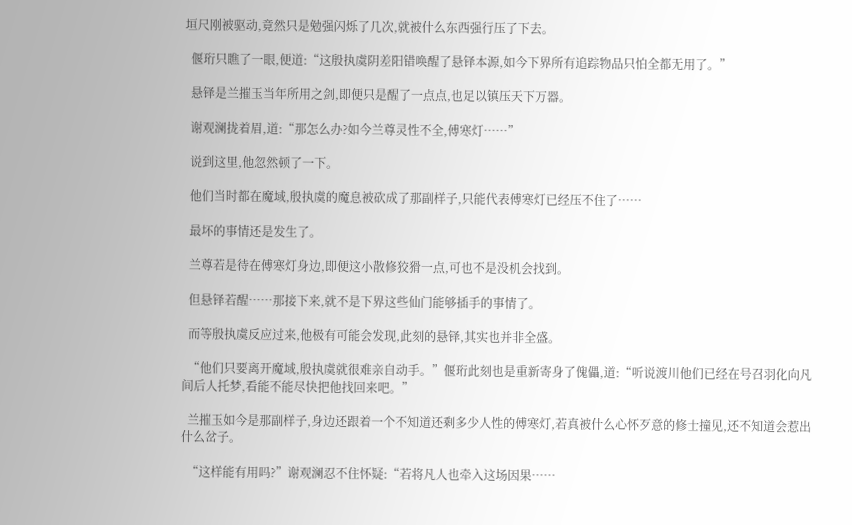垣尺刚被驱动,竟然只是勉强闪烁了几次,就被什么东西强行压了下去。

  偃珩只瞧了一眼,便道:“这殷执虞阴差阳错唤醒了悬铎本源,如今下界所有追踪物品只怕全都无用了。”

  悬铎是兰摧玉当年所用之剑,即便只是醒了一点点,也足以镇压天下万器。

  谢观澜拢着眉,道:“那怎么办?如今兰尊灵性不全,傅寒灯……”

  说到这里,他忽然顿了一下。

  他们当时都在魔域,殷执虞的魔息被砍成了那副样子,只能代表傅寒灯已经压不住了……

  最坏的事情还是发生了。

  兰尊若是待在傅寒灯身边,即便这小散修狡猾一点,可也不是没机会找到。

  但悬铎若醒……那接下来,就不是下界这些仙门能够插手的事情了。

  而等殷执虞反应过来,他极有可能会发现,此刻的悬铎,其实也并非全盛。

  “他们只要离开魔域,殷执虞就很难亲自动手。”偃珩此刻也是重新寄身了傀儡,道:“听说渡川他们已经在号召羽化向凡间后人托梦,看能不能尽快把他找回来吧。”

  兰摧玉如今是那副样子,身边还跟着一个不知道还剩多少人性的傅寒灯,若真被什么心怀歹意的修士撞见,还不知道会惹出什么岔子。

  “这样能有用吗?”谢观澜忍不住怀疑:“若将凡人也牵入这场因果……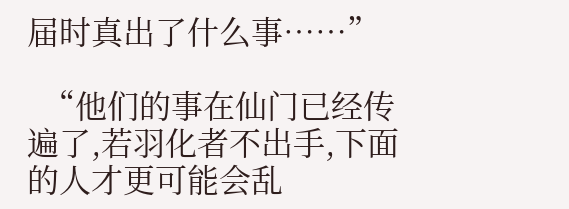届时真出了什么事……”

  “他们的事在仙门已经传遍了,若羽化者不出手,下面的人才更可能会乱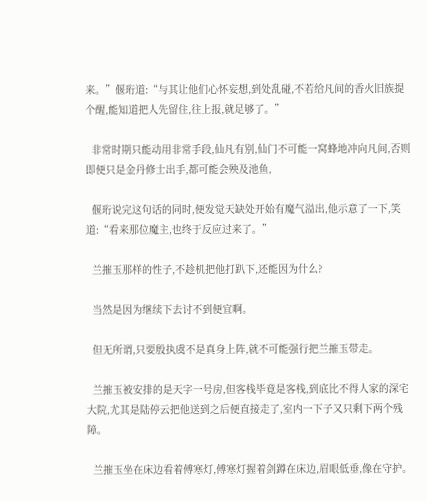来。”偃珩道:“与其让他们心怀妄想,到处乱碰,不若给凡间的香火旧族提个醒,能知道把人先留住,往上报,就足够了。”

  非常时期只能动用非常手段,仙凡有别,仙门不可能一窝蜂地冲向凡间,否则即便只是金丹修士出手,都可能会殃及池鱼,

  偃珩说完这句话的同时,便发觉天缺处开始有魔气溢出,他示意了一下,笑道:“看来那位魔主,也终于反应过来了。”

  兰摧玉那样的性子,不趁机把他打趴下,还能因为什么?

  当然是因为继续下去讨不到便宜啊。

  但无所谓,只要殷执虞不是真身上阵,就不可能强行把兰摧玉带走。

  兰摧玉被安排的是天字一号房,但客栈毕竟是客栈,到底比不得人家的深宅大院,尤其是陆停云把他送到之后便直接走了,室内一下子又只剩下两个残障。

  兰摧玉坐在床边看着傅寒灯,傅寒灯握着剑蹲在床边,眉眼低垂,像在守护。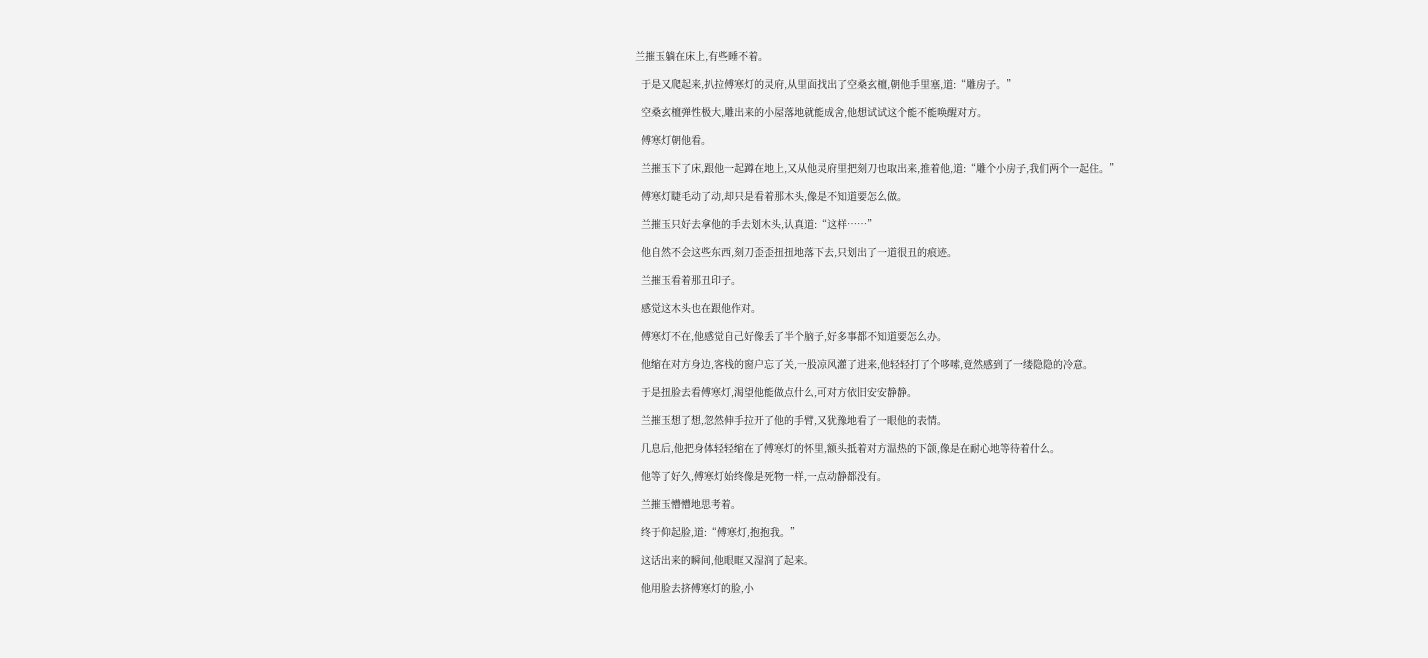兰摧玉躺在床上,有些睡不着。

  于是又爬起来,扒拉傅寒灯的灵府,从里面找出了空桑玄檀,朝他手里塞,道:“雕房子。”

  空桑玄檀弹性极大,雕出来的小屋落地就能成舍,他想试试这个能不能唤醒对方。

  傅寒灯朝他看。

  兰摧玉下了床,跟他一起蹲在地上,又从他灵府里把刻刀也取出来,推着他,道:“雕个小房子,我们两个一起住。”

  傅寒灯睫毛动了动,却只是看着那木头,像是不知道要怎么做。

  兰摧玉只好去拿他的手去划木头,认真道:“这样……”

  他自然不会这些东西,刻刀歪歪扭扭地落下去,只划出了一道很丑的痕迹。

  兰摧玉看着那丑印子。

  感觉这木头也在跟他作对。

  傅寒灯不在,他感觉自己好像丢了半个脑子,好多事都不知道要怎么办。

  他缩在对方身边,客栈的窗户忘了关,一股凉风灌了进来,他轻轻打了个哆嗦,竟然感到了一缕隐隐的冷意。

  于是扭脸去看傅寒灯,渴望他能做点什么,可对方依旧安安静静。

  兰摧玉想了想,忽然伸手拉开了他的手臂,又犹豫地看了一眼他的表情。

  几息后,他把身体轻轻缩在了傅寒灯的怀里,额头抵着对方温热的下颌,像是在耐心地等待着什么。

  他等了好久,傅寒灯始终像是死物一样,一点动静都没有。

  兰摧玉懵懵地思考着。

  终于仰起脸,道:“傅寒灯,抱抱我。”

  这话出来的瞬间,他眼眶又湿润了起来。

  他用脸去挤傅寒灯的脸,小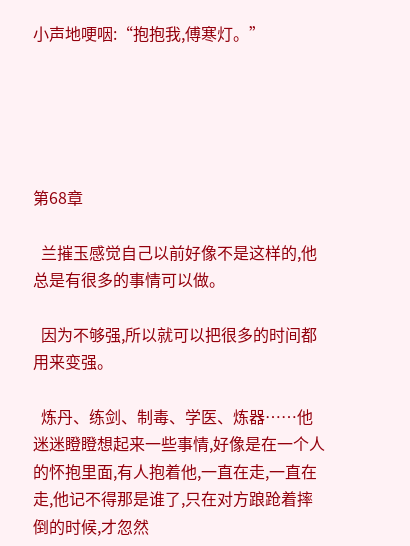小声地哽咽:“抱抱我,傅寒灯。”





第68章

  兰摧玉感觉自己以前好像不是这样的,他总是有很多的事情可以做。

  因为不够强,所以就可以把很多的时间都用来变强。

  炼丹、练剑、制毒、学医、炼器……他迷迷瞪瞪想起来一些事情,好像是在一个人的怀抱里面,有人抱着他,一直在走,一直在走,他记不得那是谁了,只在对方踉跄着摔倒的时候,才忽然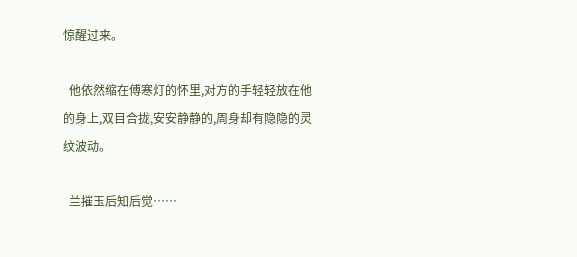惊醒过来。

  他依然缩在傅寒灯的怀里,对方的手轻轻放在他的身上,双目合拢,安安静静的,周身却有隐隐的灵纹波动。

  兰摧玉后知后觉……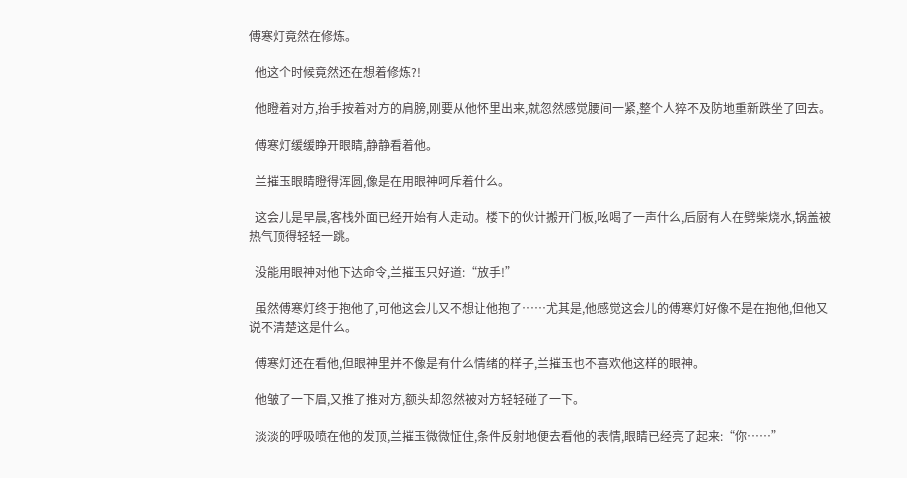傅寒灯竟然在修炼。

  他这个时候竟然还在想着修炼?!

  他瞪着对方,抬手按着对方的肩膀,刚要从他怀里出来,就忽然感觉腰间一紧,整个人猝不及防地重新跌坐了回去。

  傅寒灯缓缓睁开眼睛,静静看着他。

  兰摧玉眼睛瞪得浑圆,像是在用眼神呵斥着什么。

  这会儿是早晨,客栈外面已经开始有人走动。楼下的伙计搬开门板,吆喝了一声什么,后厨有人在劈柴烧水,锅盖被热气顶得轻轻一跳。

  没能用眼神对他下达命令,兰摧玉只好道:“放手!”

  虽然傅寒灯终于抱他了,可他这会儿又不想让他抱了……尤其是,他感觉这会儿的傅寒灯好像不是在抱他,但他又说不清楚这是什么。

  傅寒灯还在看他,但眼神里并不像是有什么情绪的样子,兰摧玉也不喜欢他这样的眼神。

  他皱了一下眉,又推了推对方,额头却忽然被对方轻轻碰了一下。

  淡淡的呼吸喷在他的发顶,兰摧玉微微怔住,条件反射地便去看他的表情,眼睛已经亮了起来:“你……”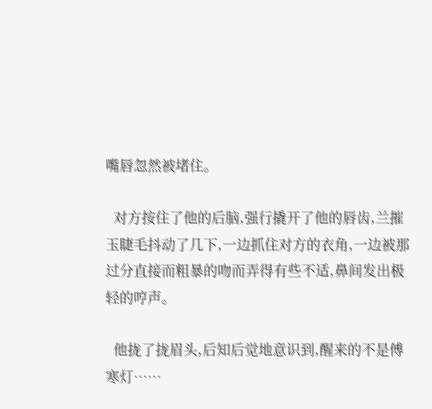嘴唇忽然被堵住。

  对方按住了他的后脑,强行撬开了他的唇齿,兰摧玉睫毛抖动了几下,一边抓住对方的衣角,一边被那过分直接而粗暴的吻而弄得有些不适,鼻间发出极轻的哼声。

  他拢了拢眉头,后知后觉地意识到,醒来的不是傅寒灯……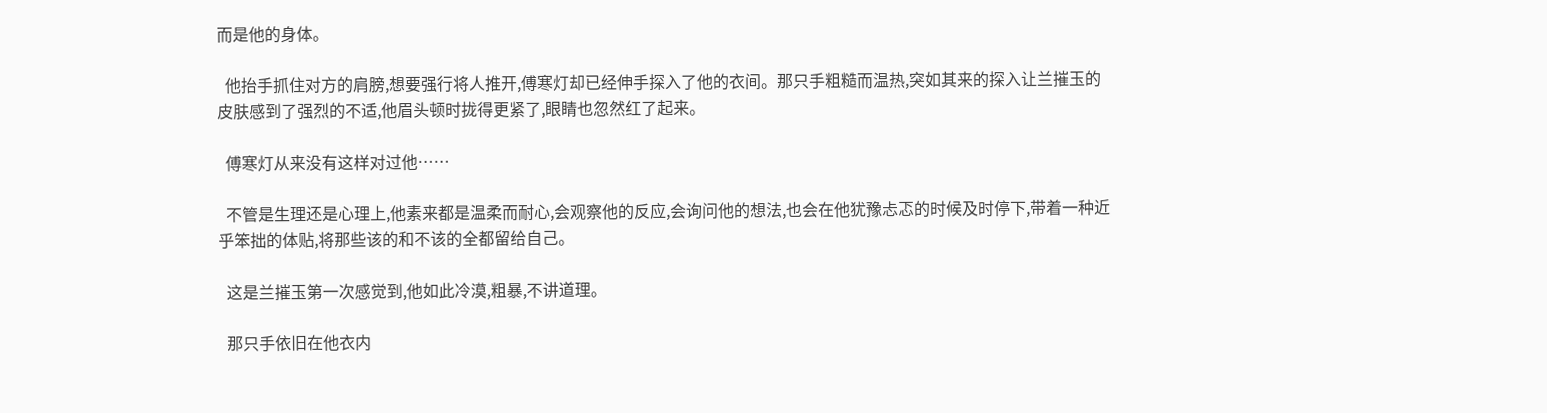而是他的身体。

  他抬手抓住对方的肩膀,想要强行将人推开,傅寒灯却已经伸手探入了他的衣间。那只手粗糙而温热,突如其来的探入让兰摧玉的皮肤感到了强烈的不适,他眉头顿时拢得更紧了,眼睛也忽然红了起来。

  傅寒灯从来没有这样对过他……

  不管是生理还是心理上,他素来都是温柔而耐心,会观察他的反应,会询问他的想法,也会在他犹豫忐忑的时候及时停下,带着一种近乎笨拙的体贴,将那些该的和不该的全都留给自己。

  这是兰摧玉第一次感觉到,他如此冷漠,粗暴,不讲道理。

  那只手依旧在他衣内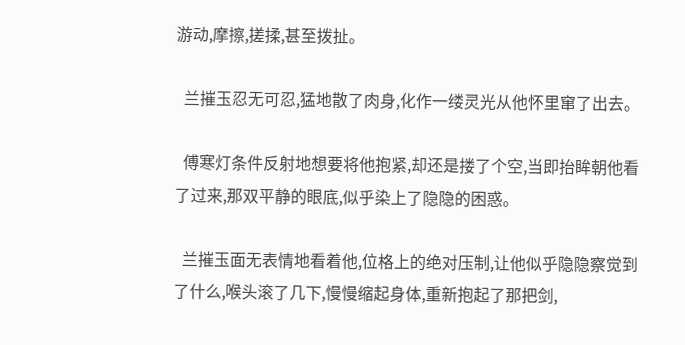游动,摩擦,搓揉,甚至拨扯。

  兰摧玉忍无可忍,猛地散了肉身,化作一缕灵光从他怀里窜了出去。

  傅寒灯条件反射地想要将他抱紧,却还是搂了个空,当即抬眸朝他看了过来,那双平静的眼底,似乎染上了隐隐的困惑。

  兰摧玉面无表情地看着他,位格上的绝对压制,让他似乎隐隐察觉到了什么,喉头滚了几下,慢慢缩起身体,重新抱起了那把剑,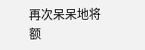再次呆呆地将额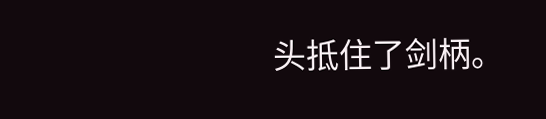头抵住了剑柄。